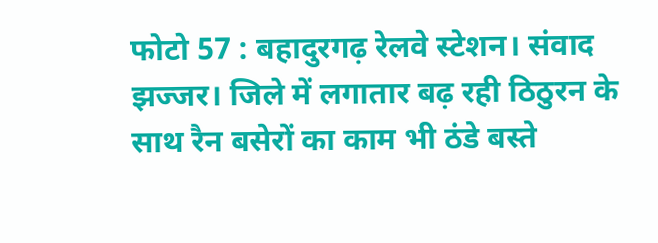फोटो 57 : बहादुरगढ़ रेलवे स्टेशन। संवाद
झज्जर। जिले में लगातार बढ़ रही ठिठुरन के साथ रैन बसेरों का काम भी ठंडे बस्ते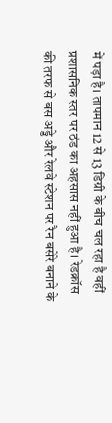में पड़ा है। तापमान 12 से 13 डिग्री के बीच चल रहा है वहीं प्रशासनिक स्तर पर ठंड का अहसास नहीं हुआ है। रेडक्रॉस की तरफ से बस अड्डे और रेलवे स्टेशन पर रैन बसेरे बनाने के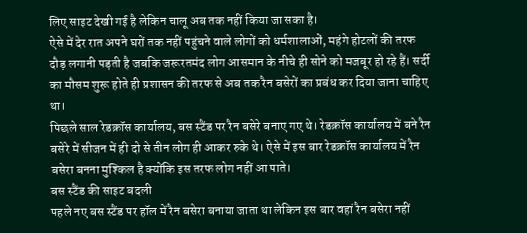लिए साइट देखी गई है लेकिन चालू अब तक नहीं किया जा सका है।
ऐसे में देर रात अपने घरों तक नहीं पहुंचने वाले लोगों को धर्मशालाओं, महंगे होटलों की तरफ दौड़ लगानी पड़ती है जबकि जरूरतमंद लोग आसमान के नीचे ही सोने को मजबूर हो रहे हैं। सर्दी का मौसम शुरू होते ही प्रशासन की तरफ से अब तक रैन बसेरों का प्रबंध कर दिया जाना चाहिए था।
पिछले साल रेडक्रॉस कार्यालय, बस स्टैंड पर रैन बसेरे बनाए गए थे। रेडक्रॉस कार्यालय में बने रैन बसेरे में सीजन में ही दो से तीन लोग ही आकर रुके थे। ऐसे में इस बार रेडक्रॉस कार्यालय में रैन बसेरा बनना मुश्किल है क्योंकि इस तरफ लोग नहीं आ पाते।
बस स्टैंड की साइट बदली
पहले नए बस स्टैंड पर हॉल में रैन बसेरा बनाया जाता था लेकिन इस बार वहां रैन बसेरा नहीं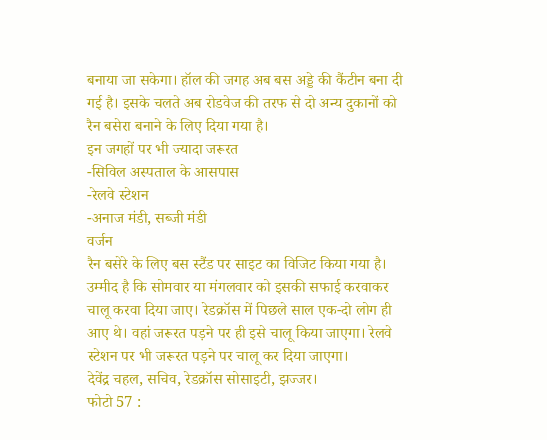बनाया जा सकेगा। हॉल की जगह अब बस अड्डे की कैंटीन बना दी गई है। इसके चलते अब रोडवेज की तरफ से दो अन्य दुकानों को रैन बसेरा बनाने के लिए दिया गया है।
इन जगहों पर भी ज्यादा जरूरत
-सिविल अस्पताल के आसपास
-रेलवे स्टेशन
-अनाज मंडी, सब्जी मंडी
वर्जन
रैन बसेरे के लिए बस स्टैंड पर साइट का विजिट किया गया है। उम्मीद है कि सोमवार या मंगलवार को इसकी सफाई करवाकर चालू करवा दिया जाए। रेडक्रॉस में पिछले साल एक-दो लोग ही आए थे। वहां जरूरत पड़ने पर ही इसे चालू किया जाएगा। रेलवे स्टेशन पर भी जरूरत पड़ने पर चालू कर दिया जाएगा।
देवेंद्र चहल, सचिव, रेडक्रॉस सोसाइटी, झज्जर।
फोटो 57 :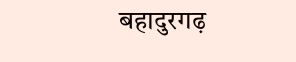बहादुरगढ़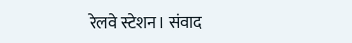रेलवे स्टेशन। संवाद